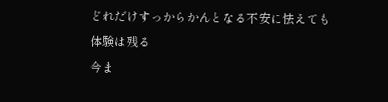どれだけすっからかんとなる不安に怯えても
体験は残る
今ま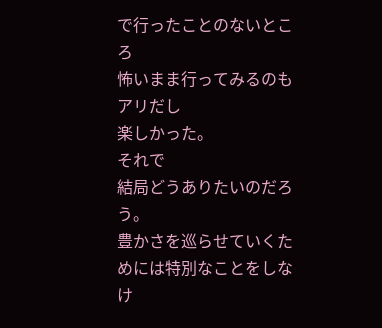で行ったことのないところ
怖いまま行ってみるのもアリだし
楽しかった。
それで
結局どうありたいのだろう。
豊かさを巡らせていくためには特別なことをしなけ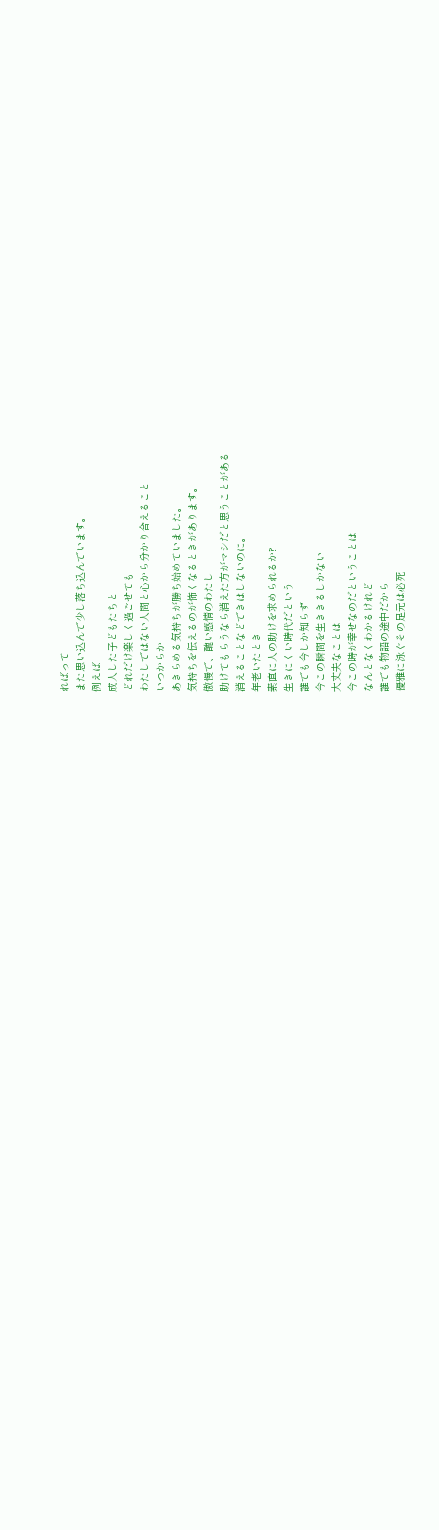ればって
また思い込んで少し落ち込んでいます。
例えば
成人した子どもたちと
どれだけ楽しく過ごせても
わたしではない人間と心から分かり合えること
いつからか
あきらめる気持ちが勝ち始めていました。
気持ちを伝えるのが怖くなるときがあります。
傲慢で、醜い感情のわたし
助けてもらうなら消えた方がマシだと思うことがある
消えることなどできはしないのに。
年老いたとき
素直に人の助けを求められるか?
生きにくい時代だという
誰でも今しか知らず
今この瞬間を生ききるしかない
大丈夫なことは
今この時が幸せなのだということは
なんとなくわかるけれど
誰でも物語の途中だから
優雅に泳ぐその足元は必死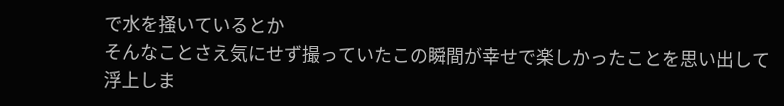で水を掻いているとか
そんなことさえ気にせず撮っていたこの瞬間が幸せで楽しかったことを思い出して
浮上しま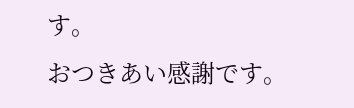す。
おつきあい感謝です。